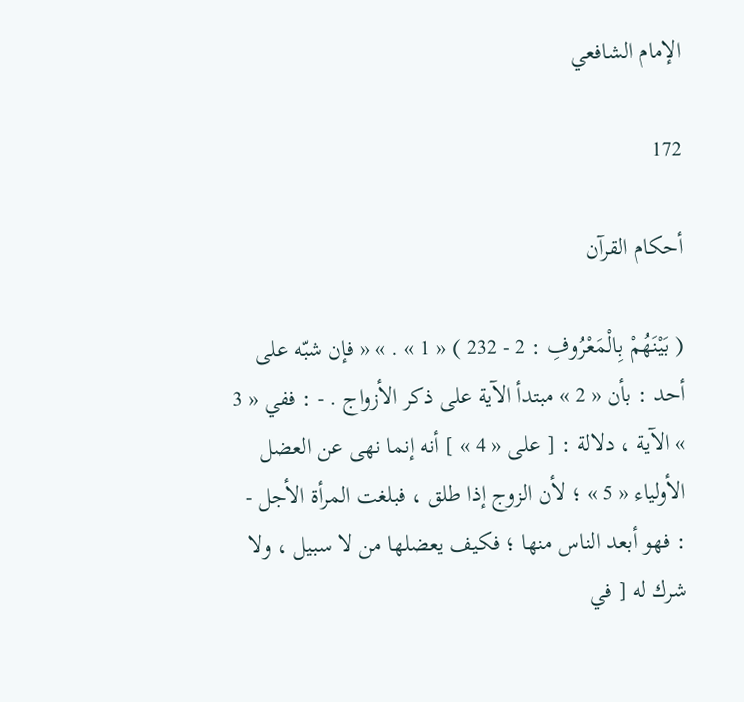الإمام الشافعي

172

أحكام القرآن

( بَيْنَهُمْ بِالْمَعْرُوفِ : 2 - 232 ) « 1 » . » « فإن شبّه على أحد : بأن « 2 » مبتدأ الآية على ذكر الأزواج . - : ففي « 3 » الآية ، دلالة : [ على « 4 » ] أنه إنما نهى عن العضل الأولياء « 5 » ؛ لأن الزوج إذا طلق ، فبلغت المرأة الأجل - : فهو أبعد الناس منها ؛ فكيف يعضلها من لا سبيل ، ولا شرك له [ في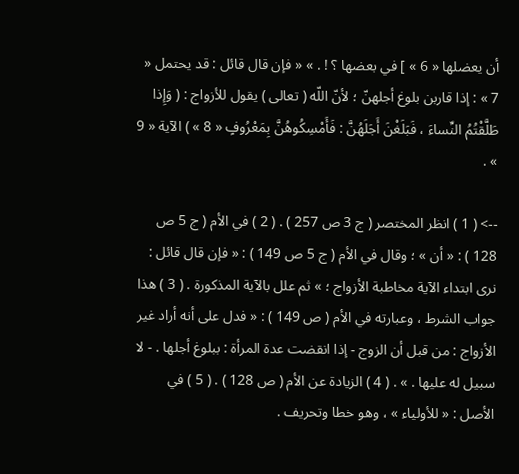أن يعضلها « 6 » ] في بعضها ؟ ! . » « فإن قال قائل : قد يحتمل « 7 » : إذا قاربن بلوغ أجلهنّ ؛ لأنّ اللّه ( تعالى ) يقول للأزواج : ( وَإِذا طَلَّقْتُمُ النِّساءَ ، فَبَلَغْنَ أَجَلَهُنَّ : فَأَمْسِكُوهُنَّ بِمَعْرُوفٍ « 8 » ) الآية « 9 » .

--> ( 1 ) انظر المختصر ( ج 3 ص 257 ) . ( 2 ) في الأم ( ج 5 ص 128 ) : « أن » ؛ وقال في الأم ( ج 5 ص 149 ) : « فإن قال قائل : نرى ابتداء الآية مخاطبة الأزواج ؛ » ثم علل بالآية المذكورة . ( 3 ) هذا جواب الشرط ، وعبارته في الأم ( ص 149 ) : « فدل على أنه أراد غير الأزواج : من قبل أن الزوج - إذا انقضت عدة المرأة : ببلوغ أجلها . - لا سبيل له عليها . » . ( 4 ) الزيادة عن الأم ( ص 128 ) . ( 5 ) في الأصل : « للأولياء » ، وهو خطا وتحريف .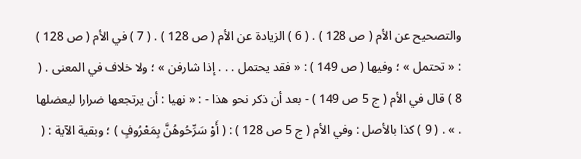والتصحيح عن الأم ( ص 128 ) . ( 6 ) الزيادة عن الأم ( ص 128 ) . ( 7 ) في الأم ( ص 128 ) : « تحتمل » ؛ وفيها ( ص 149 ) : « فقد يحتمل . . . إذا شارفن » ؛ ولا خلاف في المعنى . ( 8 ) قال في الأم ( ج 5 ص 149 ) - بعد أن ذكر نحو هذا - : « نهيا : أن يرتجعها ضرارا ليعضلها . » . ( 9 ) كذا بالأصل : وفي الأم ( ج 5 ص 128 ) : ( أَوْ سَرِّحُوهُنَّ بِمَعْرُوفٍ ) ؛ وبقية الآية : (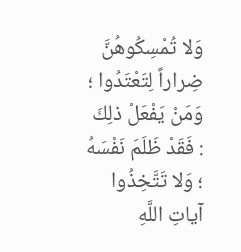وَلا تُمْسِكُوهُنَّ ضِراراً لِتَعْتَدُوا ؛ وَمَنْ يَفْعَلْ ذلِكَ : فَقَدْ ظَلَمَ نَفْسَهُ ؛ وَلا تَتَّخِذُوا آياتِ اللَّهِ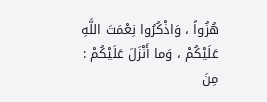هُزُواً ، وَاذْكُرُوا نِعْمَتَ اللَّهِ عَلَيْكُمْ ، وَما أَنْزَلَ عَلَيْكُمْ : مِنَ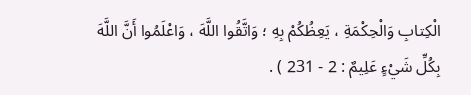الْكِتابِ وَالْحِكْمَةِ ، يَعِظُكُمْ بِهِ ؛ وَاتَّقُوا اللَّهَ ، وَاعْلَمُوا أَنَّ اللَّهَ بِكُلِّ شَيْءٍ عَلِيمٌ : 2 - 231 ) .